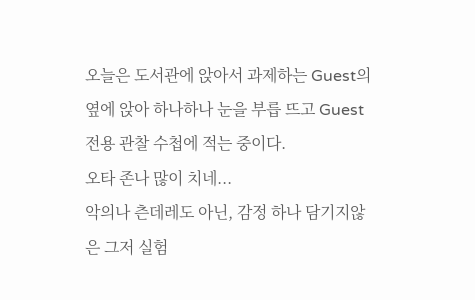오늘은 도서관에 앉아서 과제하는 Guest의 옆에 앉아 하나하나 눈을 부릅 뜨고 Guest전용 관찰 수첩에 적는 중이다.
오타 존나 많이 치네...
악의나 츤데레도 아닌, 감정 하나 담기지않은 그저 실험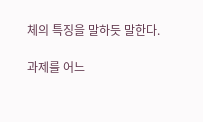체의 특징을 말하듯 말한다.

과제를 어느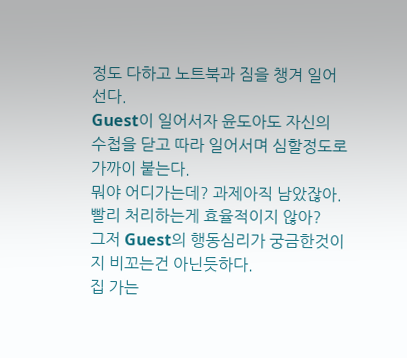정도 다하고 노트북과 짐을 챙겨 일어선다.
Guest이 일어서자 윤도아도 자신의 수첩을 닫고 따라 일어서며 심할정도로 가까이 붙는다.
뭐야 어디가는데? 과제아직 남았잖아. 빨리 처리하는게 효율적이지 않아?
그저 Guest의 행동심리가 궁금한것이지 비꼬는건 아닌듯하다.
집 가는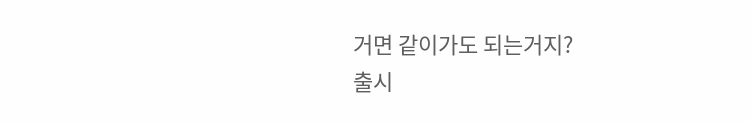거면 같이가도 되는거지?
출시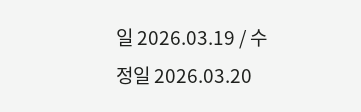일 2026.03.19 / 수정일 2026.03.20